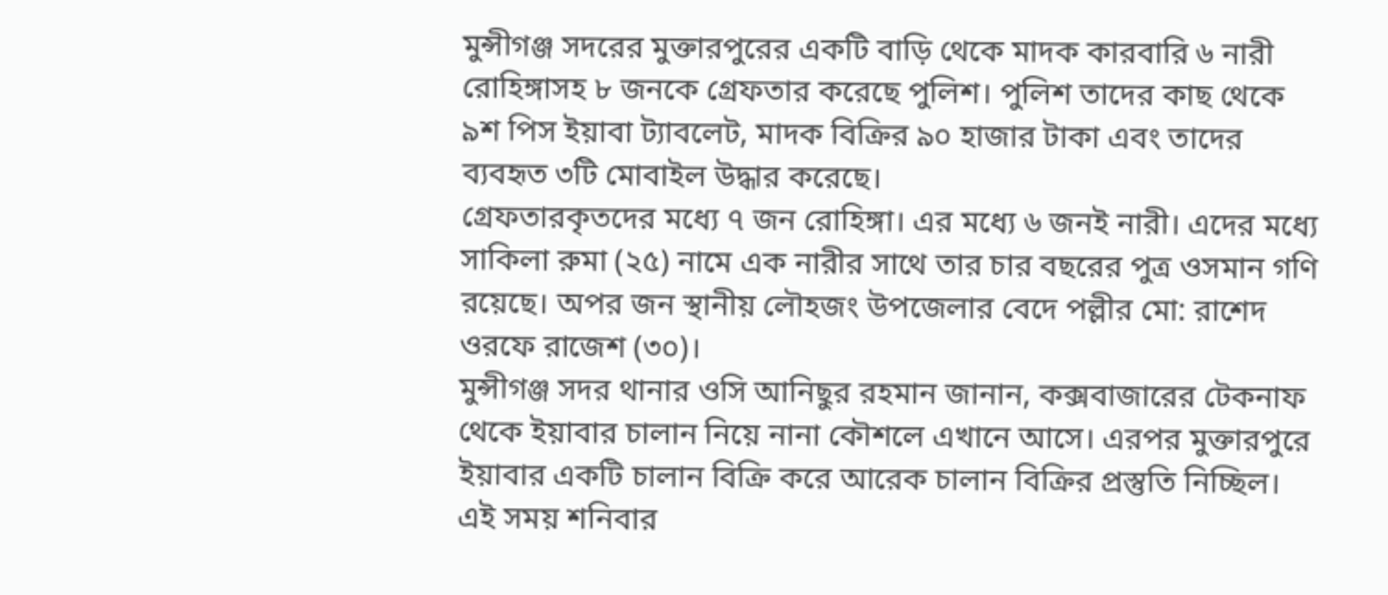মুন্সীগঞ্জ সদরের মুক্তারপুরের একটি বাড়ি থেকে মাদক কারবারি ৬ নারী রোহিঙ্গাসহ ৮ জনকে গ্রেফতার করেছে পুলিশ। পুলিশ তাদের কাছ থেকে ৯শ পিস ইয়াবা ট্যাবলেট, মাদক বিক্রির ৯০ হাজার টাকা এবং তাদের ব্যবহৃত ৩টি মোবাইল উদ্ধার করেছে।
গ্রেফতারকৃতদের মধ্যে ৭ জন রোহিঙ্গা। এর মধ্যে ৬ জনই নারী। এদের মধ্যে সাকিলা রুমা (২৫) নামে এক নারীর সাথে তার চার বছরের পুত্র ওসমান গণি রয়েছে। অপর জন স্থানীয় লৌহজং উপজেলার বেদে পল্লীর মো: রাশেদ ওরফে রাজেশ (৩০)।
মুন্সীগঞ্জ সদর থানার ওসি আনিছুর রহমান জানান, কক্সবাজারের টেকনাফ থেকে ইয়াবার চালান নিয়ে নানা কৌশলে এখানে আসে। এরপর মুক্তারপুরে ইয়াবার একটি চালান বিক্রি করে আরেক চালান বিক্রির প্রস্তুতি নিচ্ছিল। এই সময় শনিবার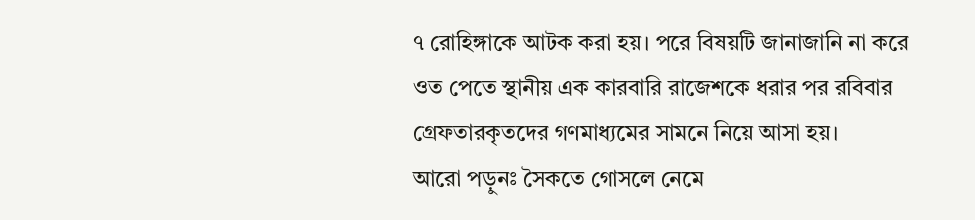৭ রোহিঙ্গাকে আটক করা হয়। পরে বিষয়টি জানাজানি না করে ওত পেতে স্থানীয় এক কারবারি রাজেশকে ধরার পর রবিবার গ্রেফতারকৃতদের গণমাধ্যমের সামনে নিয়ে আসা হয়।
আরো পড়ুনঃ সৈকতে গোসলে নেমে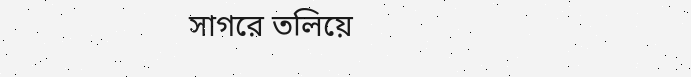সাগরে তলিয়ে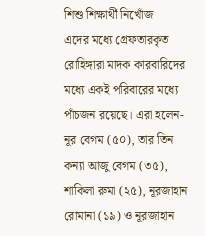শিশু শিক্ষার্থী নিখোঁজ
এদের মধ্যে গ্রেফতারকৃত রোহিঙ্গারা মাদক কারবারিদের মধ্যে একই পরিবারের মধ্যে পাঁচজন রয়েছে। এরা হলেন- নূর বেগম (৫০), তার তিন কন্যা আজু বেগম (৩৫), শাকিলা রুমা (২৫), নূরজাহান রোমানা (১৯) ও নূরজাহান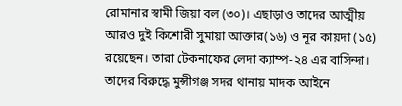রোমানার স্বামী জিয়া বল (৩০)। এছাড়াও তাদের আত্মীয় আরও দুই কিশোরী সুমায়া আক্তার(১৬) ও নূর কায়দা (১৫) রয়েছেন। তারা টেকনাফের লেদা ক্যাম্প-২৪ এর বাসিন্দা।
তাদের বিরুদ্ধে মুন্সীগঞ্জ সদর থানায় মাদক আইনে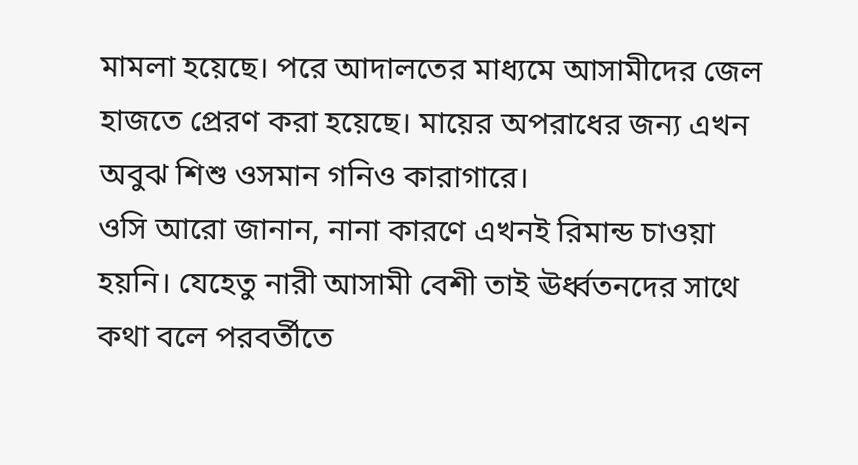মামলা হয়েছে। পরে আদালতের মাধ্যমে আসামীদের জেল হাজতে প্রেরণ করা হয়েছে। মায়ের অপরাধের জন্য এখন অবুঝ শিশু ওসমান গনিও কারাগারে।
ওসি আরো জানান, নানা কারণে এখনই রিমান্ড চাওয়া হয়নি। যেহেতু নারী আসামী বেশী তাই ঊর্ধ্বতনদের সাথে কথা বলে পরবর্তীতে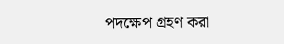পদক্ষেপ গ্রহণ করা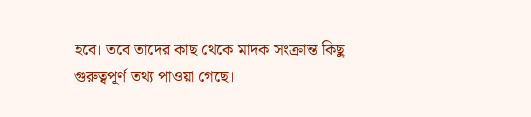হবে। তবে তাদের কাছ থেকে মাদক সংক্রান্ত কিছু গুরুত্বপূর্ণ তথ্য পাওয়া গেছে।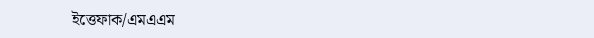ইত্তেফাক/এমএএম